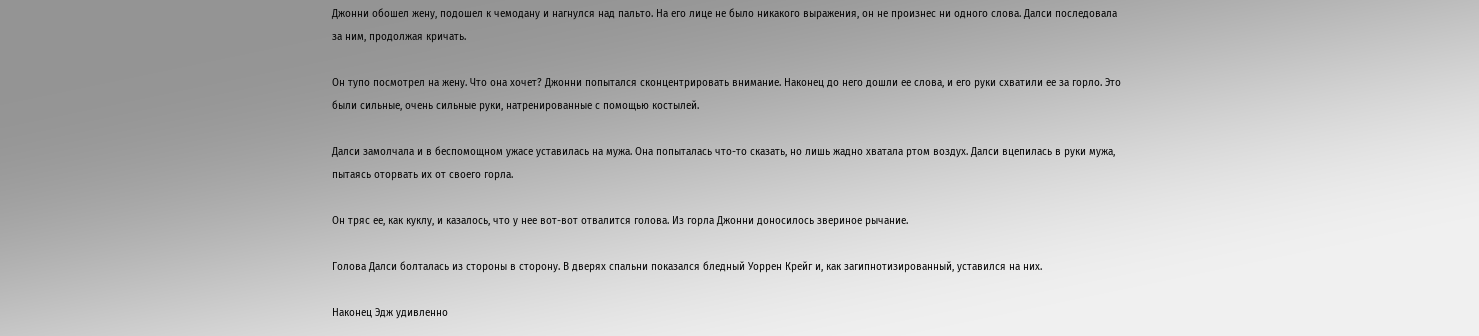Джонни обошел жену, подошел к чемодану и нагнулся над пальто. На его лице не было никакого выражения, он не произнес ни одного слова. Далси последовала за ним, продолжая кричать.

Он тупо посмотрел на жену. Что она хочет? Джонни попытался сконцентрировать внимание. Наконец до него дошли ее слова, и его руки схватили ее за горло. Это были сильные, очень сильные руки, натренированные с помощью костылей.

Далси замолчала и в беспомощном ужасе уставилась на мужа. Она попыталась что-то сказать, но лишь жадно хватала ртом воздух. Далси вцепилась в руки мужа, пытаясь оторвать их от своего горла.

Он тряс ее, как куклу, и казалось, что у нее вот-вот отвалится голова. Из горла Джонни доносилось звериное рычание.

Голова Далси болталась из стороны в сторону. В дверях спальни показался бледный Уоррен Крейг и, как загипнотизированный, уставился на них.

Наконец Эдж удивленно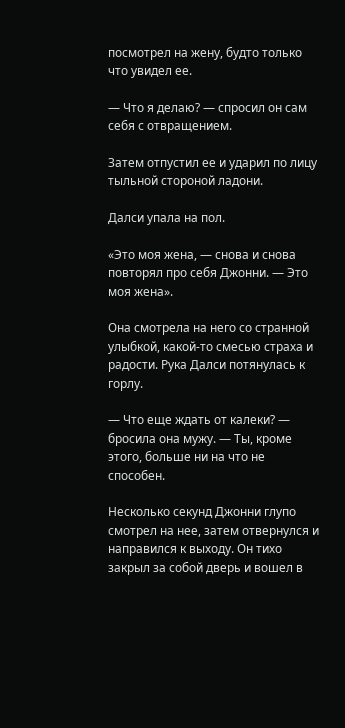посмотрел на жену, будто только что увидел ее.

— Что я делаю? — спросил он сам себя с отвращением.

Затем отпустил ее и ударил по лицу тыльной стороной ладони.

Далси упала на пол.

«Это моя жена, — снова и снова повторял про себя Джонни. — Это моя жена».

Она смотрела на него со странной улыбкой, какой-то смесью страха и радости. Рука Далси потянулась к горлу.

— Что еще ждать от калеки? — бросила она мужу. — Ты, кроме этого, больше ни на что не способен.

Несколько секунд Джонни глупо смотрел на нее, затем отвернулся и направился к выходу. Он тихо закрыл за собой дверь и вошел в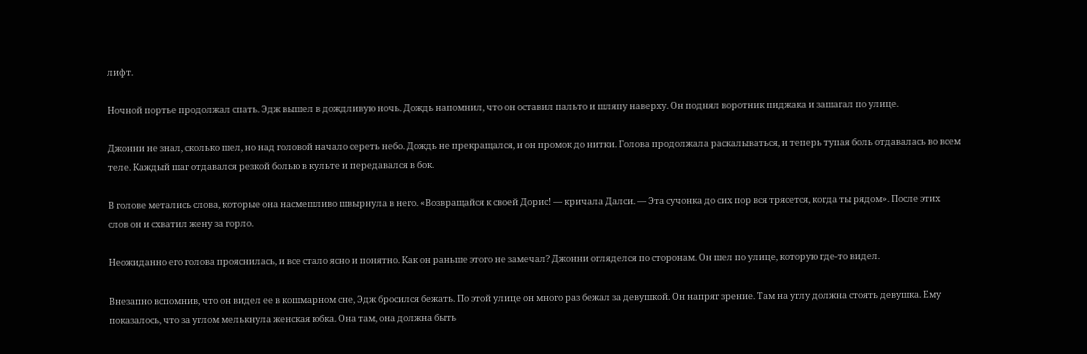лифт.

Ночной портье продолжал спать. Эдж вышел в дождливую ночь. Дождь напомнил, что он оставил пальто и шляпу наверху. Он поднял воротник пиджака и зашагал по улице.

Джонни не знал, сколько шел, но над головой начало сереть небо. Дождь не прекращался, и он промок до нитки. Голова продолжала раскалываться, и теперь тупая боль отдавалась во всем теле. Каждый шаг отдавался резкой болью в культе и передавался в бок.

В голове метались слова, которые она насмешливо швырнула в него. «Возвращайся к своей Дорис! — кричала Далси. — Эта сучонка до сих пор вся трясется, когда ты рядом». После этих слов он и схватил жену за горло.

Неожиданно его голова прояснилась, и все стало ясно и понятно. Как он раньше этого не замечал? Джонни огляделся по сторонам. Он шел по улице, которую где-то видел.

Внезапно вспомнив, что он видел ее в кошмарном сне, Эдж бросился бежать. По этой улице он много раз бежал за девушкой. Он напряг зрение. Там на углу должна стоять девушка. Ему показалось, что за углом мелькнула женская юбка. Она там, она должна быть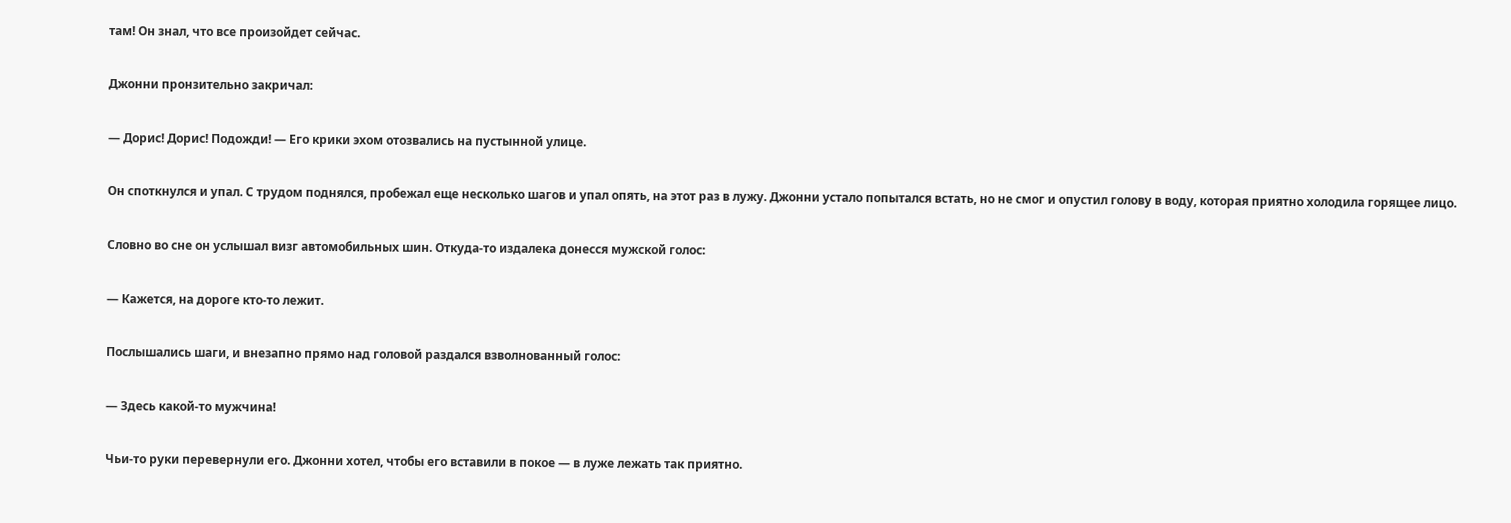там! Он знал, что все произойдет сейчас.

Джонни пронзительно закричал:

— Дорис! Дорис! Подожди! — Его крики эхом отозвались на пустынной улице.

Он споткнулся и упал. С трудом поднялся, пробежал еще несколько шагов и упал опять, на этот раз в лужу. Джонни устало попытался встать, но не смог и опустил голову в воду, которая приятно холодила горящее лицо.

Словно во сне он услышал визг автомобильных шин. Откуда-то издалека донесся мужской голос:

— Кажется, на дороге кто-то лежит.

Послышались шаги, и внезапно прямо над головой раздался взволнованный голос:

— Здесь какой-то мужчина!

Чьи-то руки перевернули его. Джонни хотел, чтобы его вставили в покое — в луже лежать так приятно.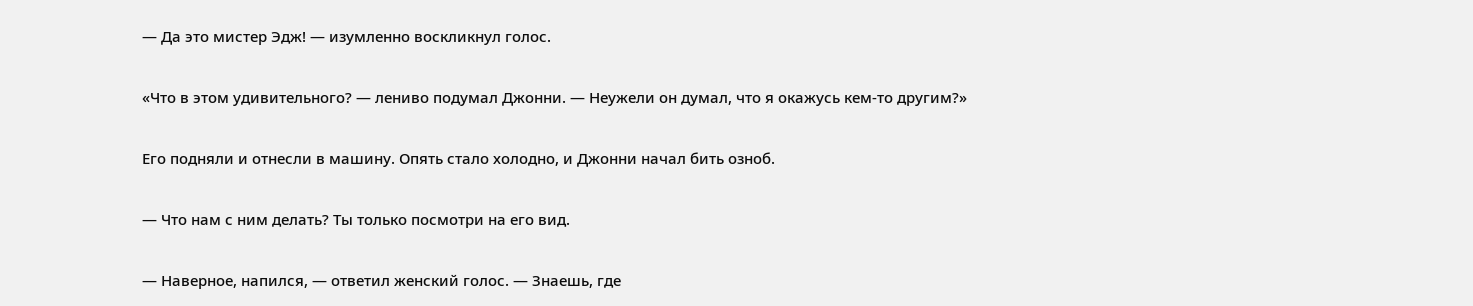— Да это мистер Эдж! — изумленно воскликнул голос.

«Что в этом удивительного? — лениво подумал Джонни. — Неужели он думал, что я окажусь кем-то другим?»

Его подняли и отнесли в машину. Опять стало холодно, и Джонни начал бить озноб.

— Что нам с ним делать? Ты только посмотри на его вид.

— Наверное, напился, — ответил женский голос. — Знаешь, где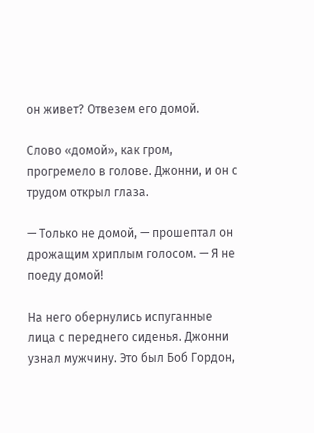он живет? Отвезем его домой.

Слово «домой», как гром, прогремело в голове. Джонни, и он с трудом открыл глаза.

— Только не домой, — прошептал он дрожащим хриплым голосом. — Я не поеду домой!

На него обернулись испуганные лица с переднего сиденья. Джонни узнал мужчину. Это был Боб Гордон,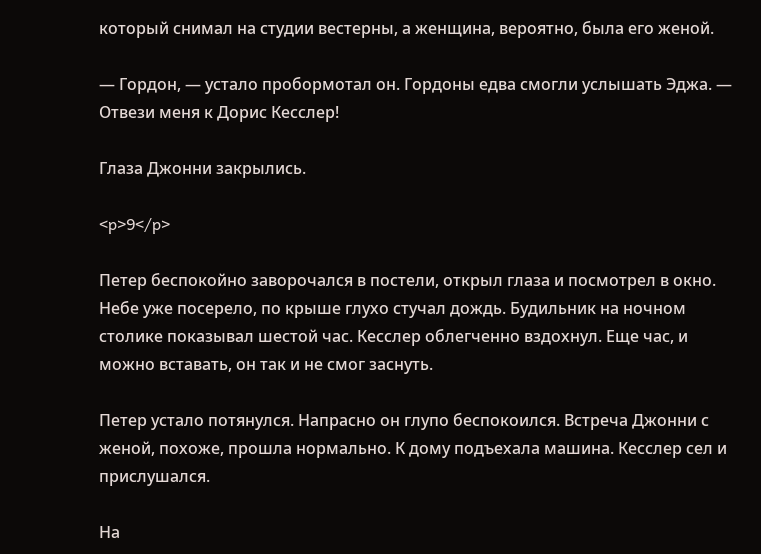который снимал на студии вестерны, а женщина, вероятно, была его женой.

— Гордон, — устало пробормотал он. Гордоны едва смогли услышать Эджа. — Отвези меня к Дорис Кесслер!

Глаза Джонни закрылись.

<p>9</p>

Петер беспокойно заворочался в постели, открыл глаза и посмотрел в окно. Небе уже посерело, по крыше глухо стучал дождь. Будильник на ночном столике показывал шестой час. Кесслер облегченно вздохнул. Еще час, и можно вставать, он так и не смог заснуть.

Петер устало потянулся. Напрасно он глупо беспокоился. Встреча Джонни с женой, похоже, прошла нормально. К дому подъехала машина. Кесслер сел и прислушался.

На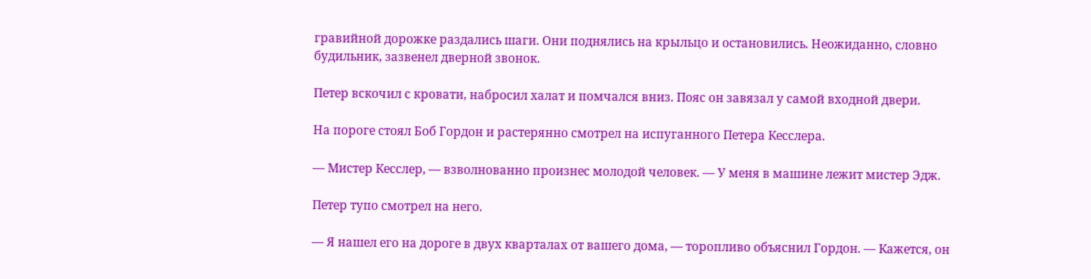гравийной дорожке раздались шаги. Они поднялись на крыльцо и остановились. Неожиданно, словно будильник, зазвенел дверной звонок.

Петер вскочил с кровати, набросил халат и помчался вниз. Пояс он завязал у самой входной двери.

На пороге стоял Боб Гордон и растерянно смотрел на испуганного Петера Кесслера.

— Мистер Кесслер, — взволнованно произнес молодой человек. — У меня в машине лежит мистер Эдж.

Петер тупо смотрел на него.

— Я нашел его на дороге в двух кварталах от вашего дома, — торопливо объяснил Гордон. — Кажется, он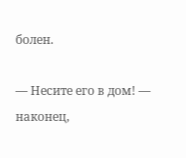болен.

— Несите его в дом! — наконец,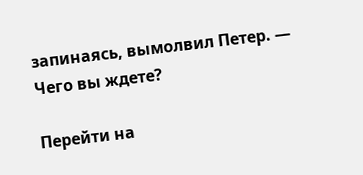запинаясь, вымолвил Петер. — Чего вы ждете?

Перейти на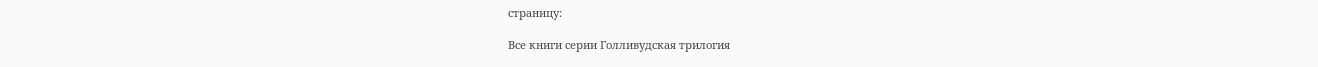страницу:

Все книги серии Голливудская трилогия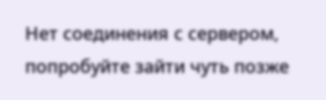Нет соединения с сервером, попробуйте зайти чуть позже